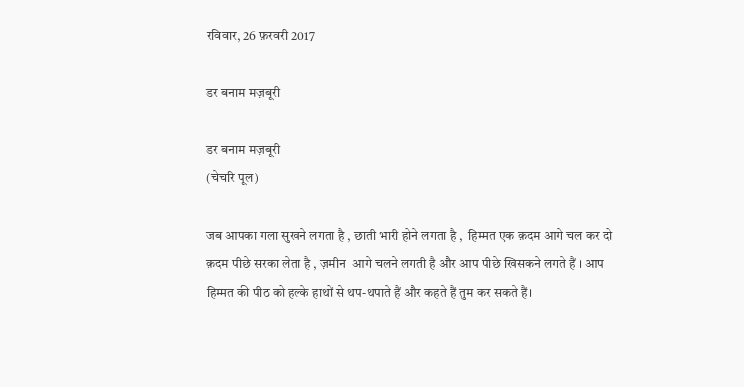रविवार, 26 फ़रवरी 2017

डर बनाम मज़बूरी

डर बनाम मज़बूरी
(चेचरि पूल)

जब आपका गला सुखने लगता है , छाती भारी होने लगता है ,  हिम्मत एक क़दम आगे चल कर दो क़दम पीछे सरका लेता है , ज़मीन  आगे चलने लगती है और आप पीछे खिसकने लगते हैं । आप  हिम्मत की पीठ को हल्के हाथों से थप-थपाते हैं और कहते हैं तुम कर सकते हैं।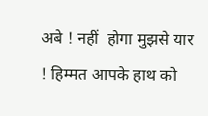अबे ! नहीं  होगा मुझसे यार ! हिम्मत आपके हाथ को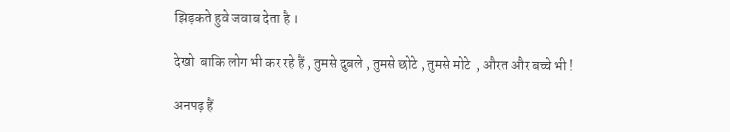झिड़कते हुवे जवाब देता है ।

देखो  बाकि लोग भी कर रहे हैं , तुमसे दुबले , तुमसे छोटे , तुमसे मोटे  , औरत और बच्चे भी !

अनपढ़ हैं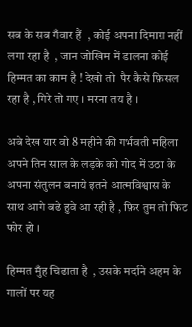सब के सब गँवार हैं  , कोई अपना दिमाग़ नहीं लगा रहा है  , जान जोखिम में डालना कोई हिम्मत का काम है ! देखो तो  पैर कैसे फ़िसल रहा है , गिरे तो गए । मरना तय है ।

अबे देख यार वो 8 महीने की गर्भवती महिला अपने तिन साल के लड़के को गोद में उठा के अपना संतुलन बनाये इतने आत्मविश्वास के साथ आगे बढे हुवे आ रही है , फ़िर तुम तो फिट फोर हो ।

हिम्मत मुँह चिढाता है  , उसके मर्दाने अहम के गालों पर यह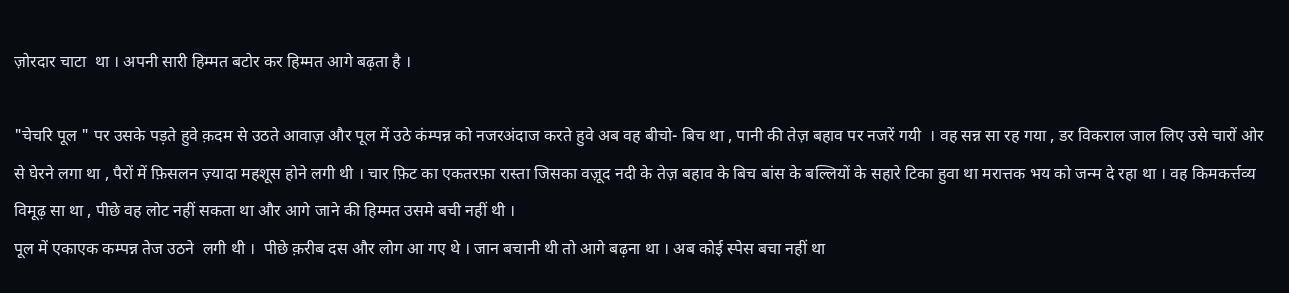ज़ोरदार चाटा  था । अपनी सारी हिम्मत बटोर कर हिम्मत आगे बढ़ता है ।

"चेचरि पूल " पर उसके पड़ते हुवे क़दम से उठते आवाज़ और पूल में उठे कंम्पन्न को नजरअंदाज करते हुवे अब वह बीचो- बिच था , पानी की तेज़ बहाव पर नजरें गयी  । वह सन्न सा रह गया , डर विकराल जाल लिए उसे चारों ओर से घेरने लगा था , पैरों में फ़िसलन ज़्यादा महशूस होने लगी थी । चार फ़िट का एकतरफ़ा रास्ता जिसका वज़ूद नदी के तेज़ बहाव के बिच बांस के बल्लियों के सहारे टिका हुवा था मरात्तक भय को जन्म दे रहा था । वह किमकर्त्तव्य विमूढ़ सा था , पीछे वह लोट नहीं सकता था और आगे जाने की हिम्मत उसमे बची नहीं थी ।
पूल में एकाएक कम्पन्न तेज उठने  लगी थी ।  पीछे क़रीब दस और लोग आ गए थे । जान बचानी थी तो आगे बढ़ना था । अब कोई स्पेस बचा नहीं था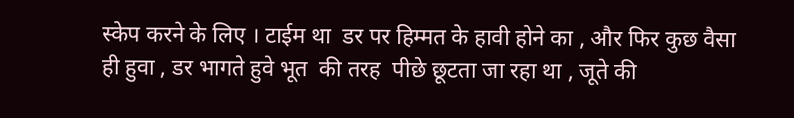स्केप करने के लिए । टाईम था  डर पर हिम्मत के हावी होने का , और फिर कुछ वैसा ही हुवा , डर भागते हुवे भूत  की तरह  पीछे छूटता जा रहा था , जूते की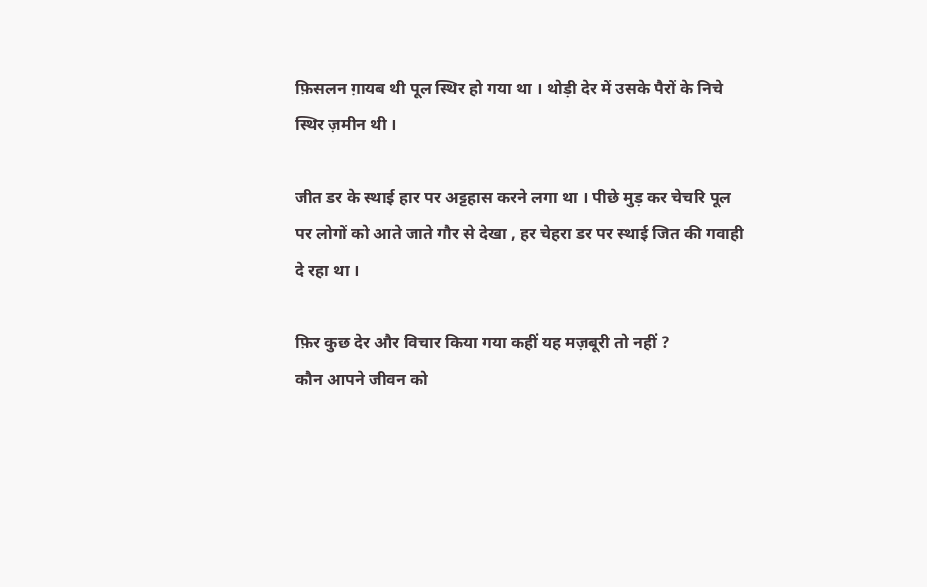फ़िसलन ग़ायब थी पूल स्थिर हो गया था । थोड़ी देर में उसके पैरों के निचे स्थिर ज़मीन थी ।

जीत डर के स्थाई हार पर अट्टहास करने लगा था । पीछे मुड़ कर चेचरि पूल पर लोगों को आते जाते गौर से देखा , हर चेहरा डर पर स्थाई जित की गवाही दे रहा था ।

फ़िर कुछ देर और विचार किया गया कहीं यह मज़बूरी तो नहीं ?
कौन आपने जीवन को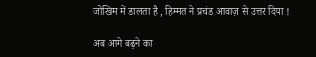जोखिम में डालता है , हिम्मत ने प्रचंड आवाज़ से उत्तर दिया !

अब आगे बढ़ने का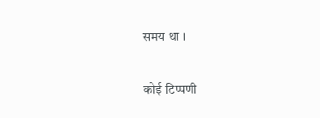समय था ।

कोई टिप्पणी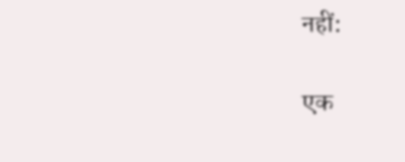नहीं:

एक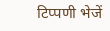टिप्पणी भेजें